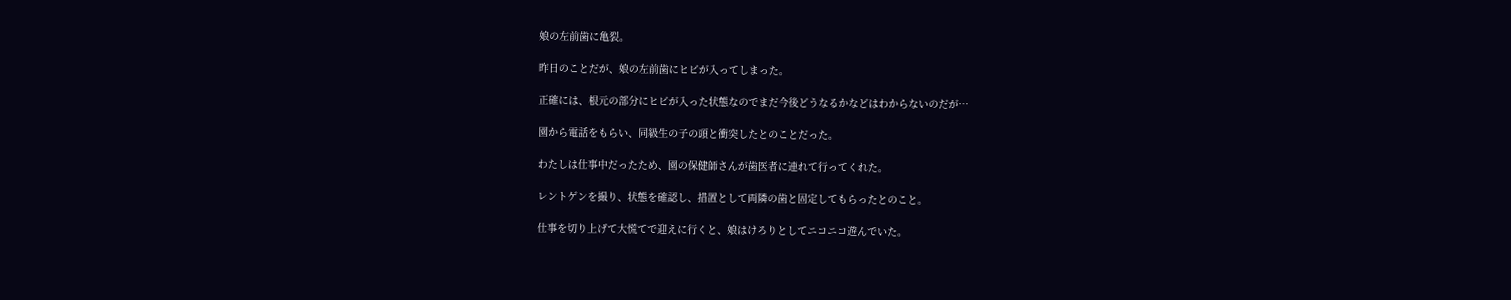娘の左前歯に亀裂。

昨日のことだが、娘の左前歯にヒビが入ってしまった。

正確には、根元の部分にヒビが入った状態なのでまだ今後どうなるかなどはわからないのだが…

園から電話をもらい、同級生の子の頭と衝突したとのことだった。

わたしは仕事中だったため、園の保健師さんが歯医者に連れて行ってくれた。

レントゲンを撮り、状態を確認し、措置として両隣の歯と固定してもらったとのこと。

仕事を切り上げて大慌てで迎えに行くと、娘はけろりとしてニコニコ遊んでいた。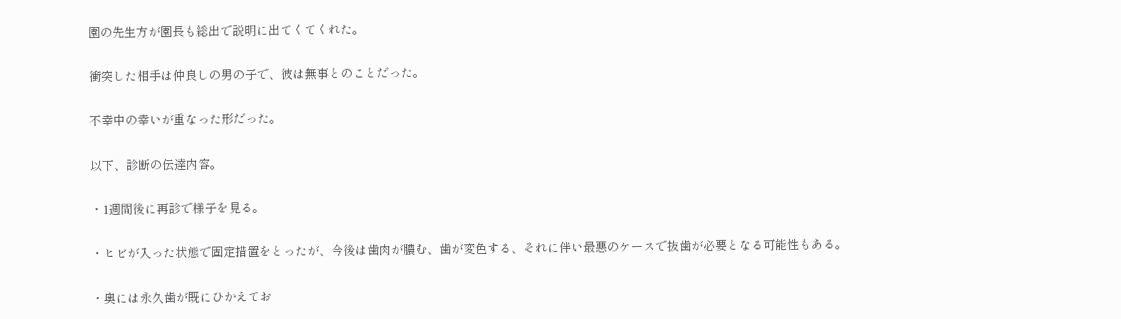園の先生方が園長も総出で説明に出てくてくれた。

衝突した相手は仲良しの男の子で、彼は無事とのことだった。

不幸中の幸いが重なった形だった。

以下、診断の伝達内容。

・1週間後に再診で様子を見る。

・ヒビが入った状態で固定措置をとったが、今後は歯肉が膿む、歯が変色する、それに伴い最悪のケースで抜歯が必要となる可能性もある。

・奥には永久歯が既にひかえてお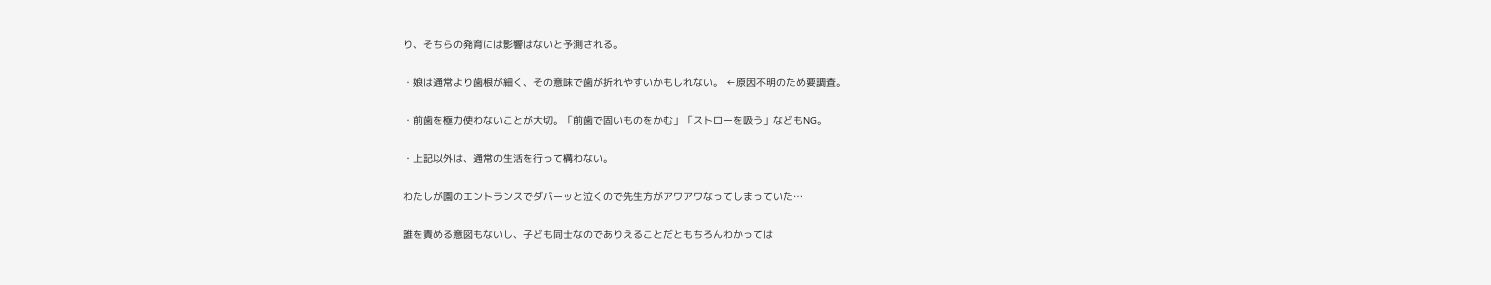り、そちらの発育には影響はないと予測される。

・娘は通常より歯根が細く、その意味で歯が折れやすいかもしれない。 ←原因不明のため要調査。

・前歯を極力使わないことが大切。「前歯で固いものをかむ」「ストローを吸う」などもNG。

・上記以外は、通常の生活を行って構わない。

わたしが園のエントランスでダバーッと泣くので先生方がアワアワなってしまっていた…

誰を責める意図もないし、子ども同士なのでありえることだともちろんわかっては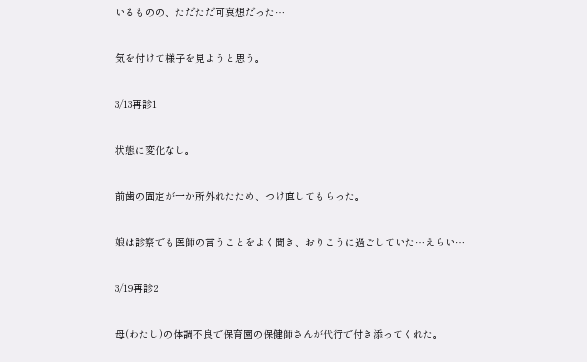いるものの、ただただ可哀想だった…

気を付けて様子を見ようと思う。

3/13再診1

状態に変化なし。

前歯の固定が一か所外れたため、つけ直してもらった。

娘は診察でも医師の言うことをよく聞き、おりこうに過ごしていた…えらい…

3/19再診2

母(わたし)の体調不良で保育園の保健師さんが代行で付き添ってくれた。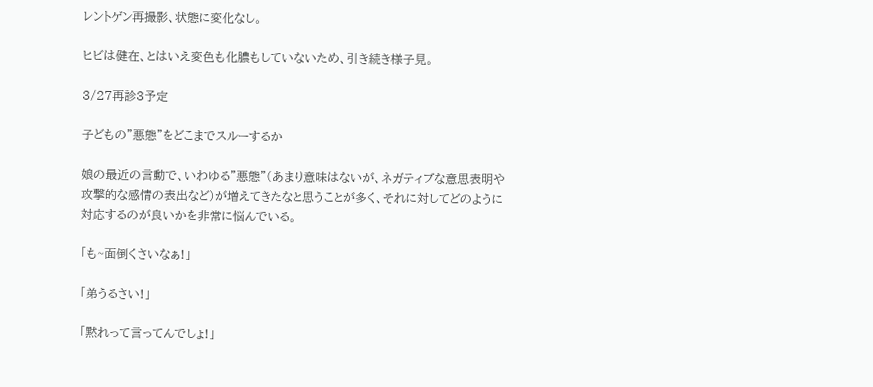レントゲン再撮影、状態に変化なし。

ヒビは健在、とはいえ変色も化膿もしていないため、引き続き様子見。

3/27再診3予定

子どもの”悪態”をどこまでスルーするか

娘の最近の言動で、いわゆる”悪態”(あまり意味はないが、ネガティブな意思表明や攻撃的な感情の表出など)が増えてきたなと思うことが多く、それに対してどのように対応するのが良いかを非常に悩んでいる。

「も~面倒くさいなぁ!」

「弟うるさい!」

「黙れって言ってんでしょ!」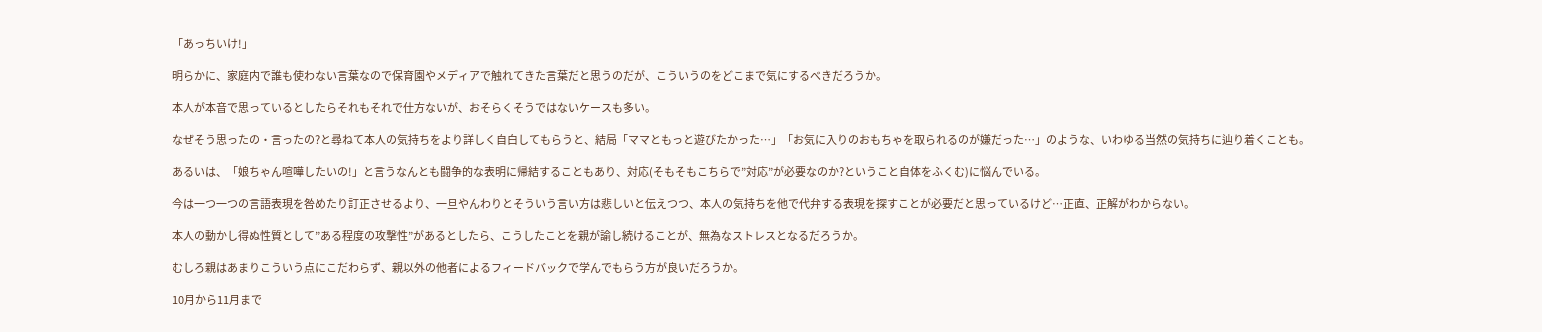「あっちいけ!」

明らかに、家庭内で誰も使わない言葉なので保育園やメディアで触れてきた言葉だと思うのだが、こういうのをどこまで気にするべきだろうか。

本人が本音で思っているとしたらそれもそれで仕方ないが、おそらくそうではないケースも多い。

なぜそう思ったの・言ったの?と尋ねて本人の気持ちをより詳しく自白してもらうと、結局「ママともっと遊びたかった…」「お気に入りのおもちゃを取られるのが嫌だった…」のような、いわゆる当然の気持ちに辿り着くことも。

あるいは、「娘ちゃん喧嘩したいの!」と言うなんとも闘争的な表明に帰結することもあり、対応(そもそもこちらで”対応”が必要なのか?ということ自体をふくむ)に悩んでいる。

今は一つ一つの言語表現を咎めたり訂正させるより、一旦やんわりとそういう言い方は悲しいと伝えつつ、本人の気持ちを他で代弁する表現を探すことが必要だと思っているけど…正直、正解がわからない。

本人の動かし得ぬ性質として”ある程度の攻撃性”があるとしたら、こうしたことを親が諭し続けることが、無為なストレスとなるだろうか。

むしろ親はあまりこういう点にこだわらず、親以外の他者によるフィードバックで学んでもらう方が良いだろうか。

10月から11月まで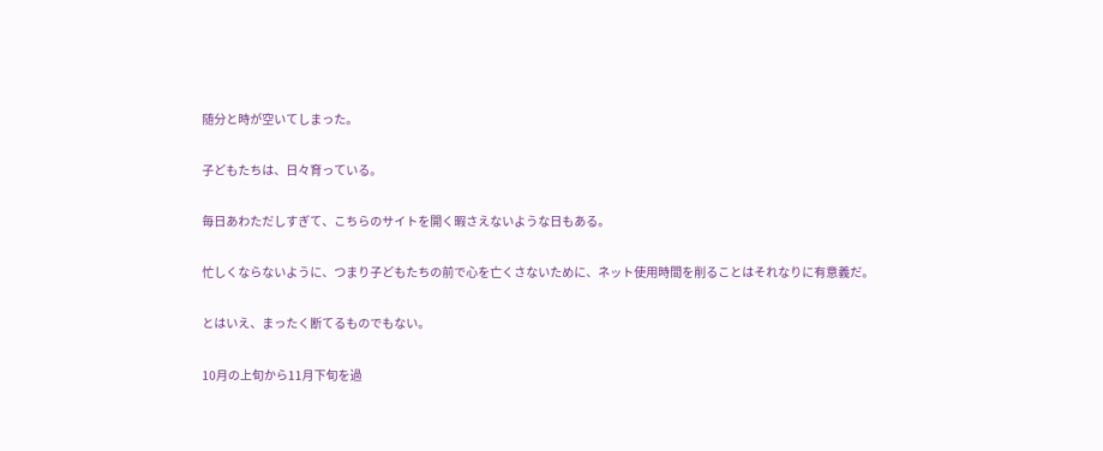随分と時が空いてしまった。

子どもたちは、日々育っている。

毎日あわただしすぎて、こちらのサイトを開く暇さえないような日もある。

忙しくならないように、つまり子どもたちの前で心を亡くさないために、ネット使用時間を削ることはそれなりに有意義だ。

とはいえ、まったく断てるものでもない。

10月の上旬から11月下旬を過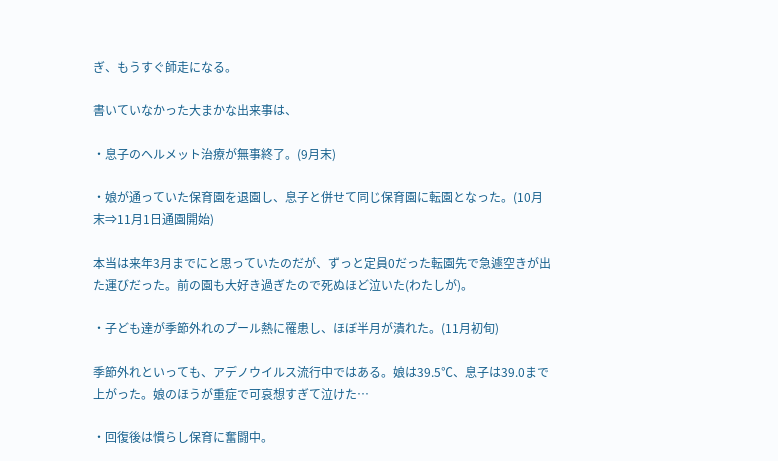ぎ、もうすぐ師走になる。

書いていなかった大まかな出来事は、

・息子のヘルメット治療が無事終了。(9月末)

・娘が通っていた保育園を退園し、息子と併せて同じ保育園に転園となった。(10月末⇒11月1日通園開始)

本当は来年3月までにと思っていたのだが、ずっと定員0だった転園先で急遽空きが出た運びだった。前の園も大好き過ぎたので死ぬほど泣いた(わたしが)。

・子ども達が季節外れのプール熱に罹患し、ほぼ半月が潰れた。(11月初旬)

季節外れといっても、アデノウイルス流行中ではある。娘は39.5℃、息子は39.0まで上がった。娘のほうが重症で可哀想すぎて泣けた…

・回復後は慣らし保育に奮闘中。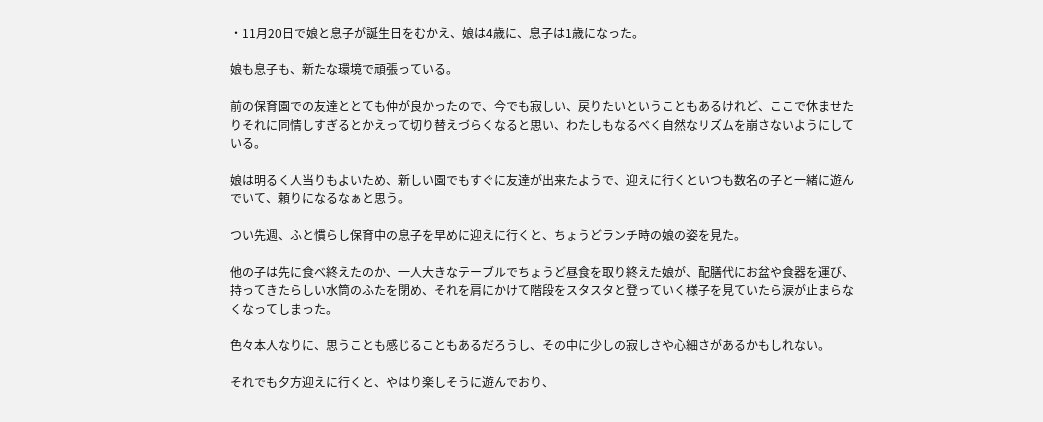・11月20日で娘と息子が誕生日をむかえ、娘は4歳に、息子は1歳になった。

娘も息子も、新たな環境で頑張っている。

前の保育園での友達ととても仲が良かったので、今でも寂しい、戻りたいということもあるけれど、ここで休ませたりそれに同情しすぎるとかえって切り替えづらくなると思い、わたしもなるべく自然なリズムを崩さないようにしている。

娘は明るく人当りもよいため、新しい園でもすぐに友達が出来たようで、迎えに行くといつも数名の子と一緒に遊んでいて、頼りになるなぁと思う。

つい先週、ふと慣らし保育中の息子を早めに迎えに行くと、ちょうどランチ時の娘の姿を見た。

他の子は先に食べ終えたのか、一人大きなテーブルでちょうど昼食を取り終えた娘が、配膳代にお盆や食器を運び、持ってきたらしい水筒のふたを閉め、それを肩にかけて階段をスタスタと登っていく様子を見ていたら涙が止まらなくなってしまった。

色々本人なりに、思うことも感じることもあるだろうし、その中に少しの寂しさや心細さがあるかもしれない。

それでも夕方迎えに行くと、やはり楽しそうに遊んでおり、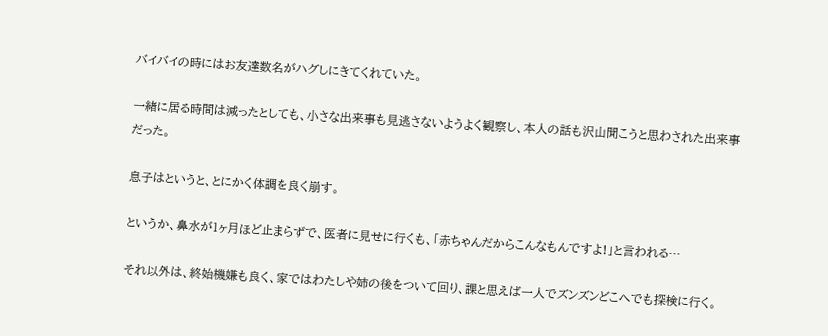バイバイの時にはお友達数名がハグしにきてくれていた。

一緒に居る時間は減ったとしても、小さな出来事も見逃さないようよく観察し、本人の話も沢山聞こうと思わされた出来事だった。

息子はというと、とにかく体調を良く崩す。

というか、鼻水が1ヶ月ほど止まらずで、医者に見せに行くも、「赤ちゃんだからこんなもんですよ!」と言われる…

それ以外は、終始機嫌も良く、家ではわたしや姉の後をついて回り、課と思えば一人でズンズンどこへでも探検に行く。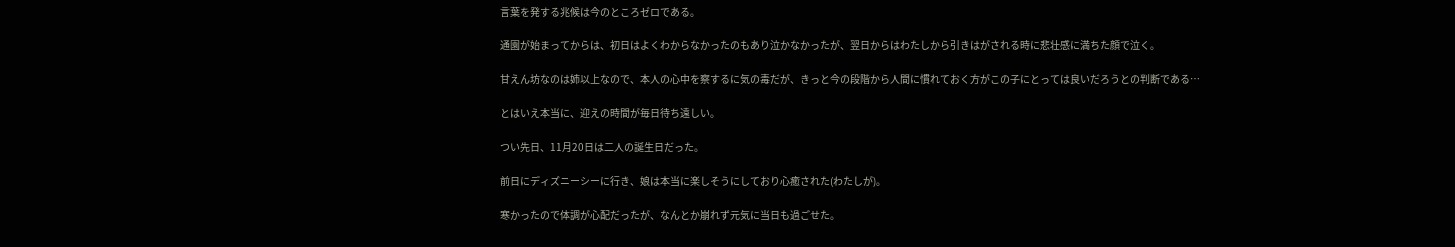言葉を発する兆候は今のところゼロである。

通園が始まってからは、初日はよくわからなかったのもあり泣かなかったが、翌日からはわたしから引きはがされる時に悲壮感に満ちた顔で泣く。

甘えん坊なのは姉以上なので、本人の心中を察するに気の毒だが、きっと今の段階から人間に慣れておく方がこの子にとっては良いだろうとの判断である…

とはいえ本当に、迎えの時間が毎日待ち遠しい。

つい先日、11月20日は二人の誕生日だった。

前日にディズニーシーに行き、娘は本当に楽しそうにしており心癒された(わたしが)。

寒かったので体調が心配だったが、なんとか崩れず元気に当日も過ごせた。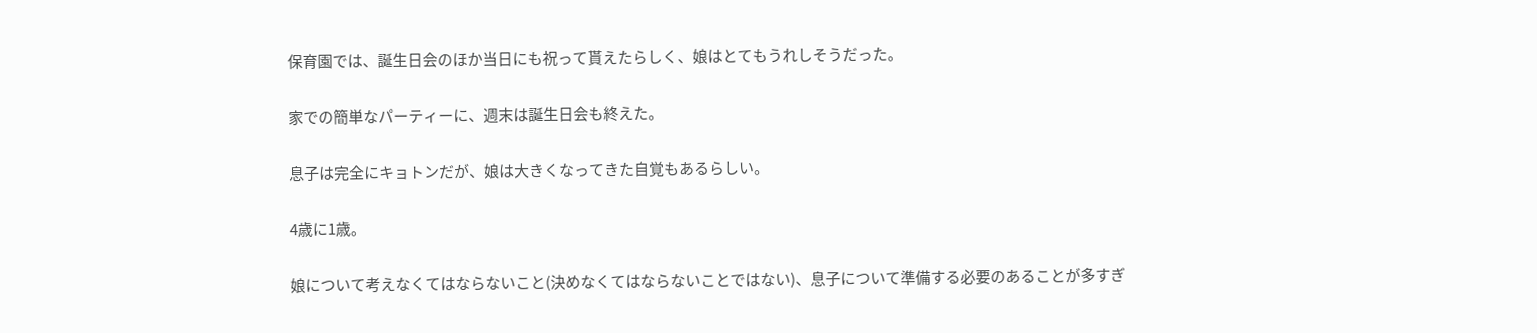保育園では、誕生日会のほか当日にも祝って貰えたらしく、娘はとてもうれしそうだった。

家での簡単なパーティーに、週末は誕生日会も終えた。

息子は完全にキョトンだが、娘は大きくなってきた自覚もあるらしい。

4歳に1歳。

娘について考えなくてはならないこと(決めなくてはならないことではない)、息子について準備する必要のあることが多すぎ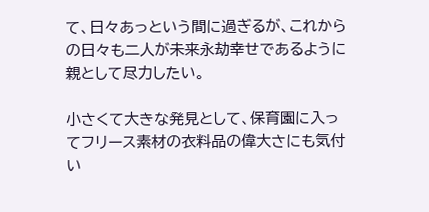て、日々あっという間に過ぎるが、これからの日々も二人が未来永劫幸せであるように親として尽力したい。

小さくて大きな発見として、保育園に入ってフリース素材の衣料品の偉大さにも気付い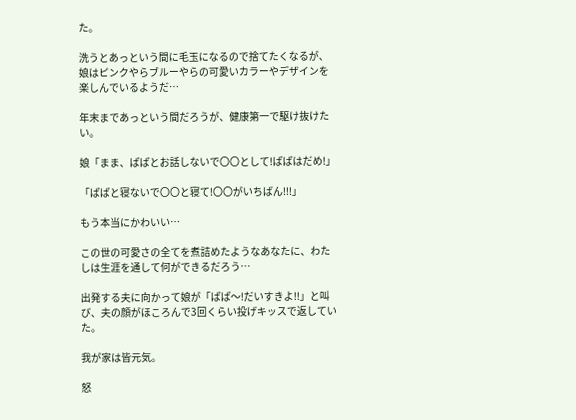た。

洗うとあっという間に毛玉になるので捨てたくなるが、娘はピンクやらブルーやらの可愛いカラーやデザインを楽しんでいるようだ…

年末まであっという間だろうが、健康第一で駆け抜けたい。

娘「まま、ぱぱとお話しないで〇〇として!ぱぱはだめ!」

「ぱぱと寝ないで〇〇と寝て!〇〇がいちばん!!!」

もう本当にかわいい…

この世の可愛さの全てを煮詰めたようなあなたに、わたしは生涯を通して何ができるだろう…

出発する夫に向かって娘が「ぱぱ〜!だいすきよ!!」と叫び、夫の顔がほころんで3回くらい投げキッスで返していた。

我が家は皆元気。

怒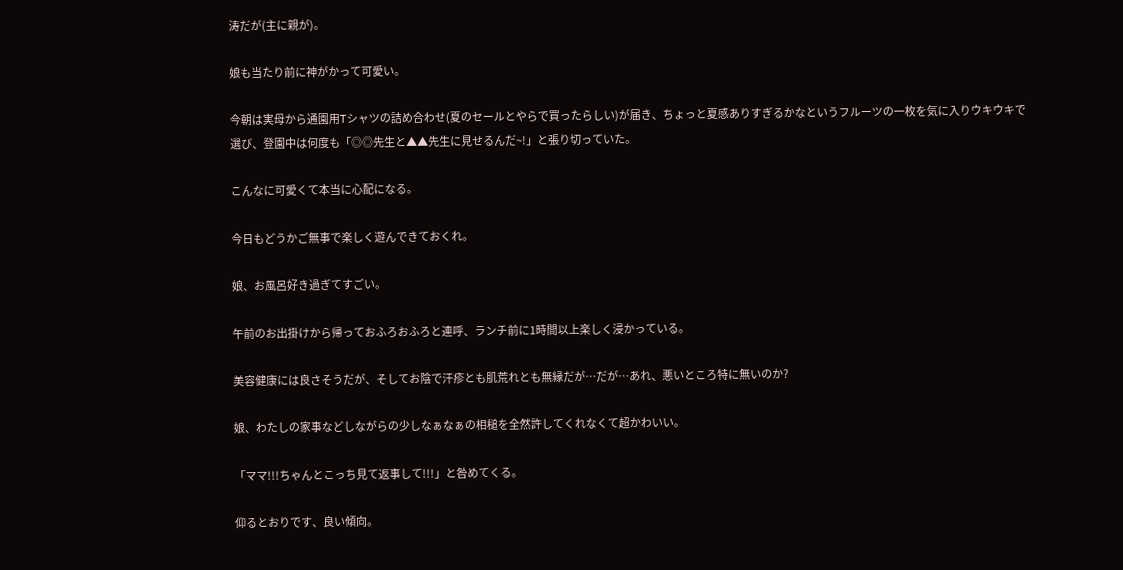涛だが(主に親が)。

娘も当たり前に神がかって可愛い。

今朝は実母から通園用Tシャツの詰め合わせ(夏のセールとやらで買ったらしい)が届き、ちょっと夏感ありすぎるかなというフルーツの一枚を気に入りウキウキで選び、登園中は何度も「◎◎先生と▲▲先生に見せるんだ~!」と張り切っていた。

こんなに可愛くて本当に心配になる。

今日もどうかご無事で楽しく遊んできておくれ。

娘、お風呂好き過ぎてすごい。

午前のお出掛けから帰っておふろおふろと連呼、ランチ前に1時間以上楽しく浸かっている。

美容健康には良さそうだが、そしてお陰で汗疹とも肌荒れとも無縁だが…だが…あれ、悪いところ特に無いのか?

娘、わたしの家事などしながらの少しなぁなぁの相槌を全然許してくれなくて超かわいい。

「ママ!!!ちゃんとこっち見て返事して!!!」と咎めてくる。

仰るとおりです、良い傾向。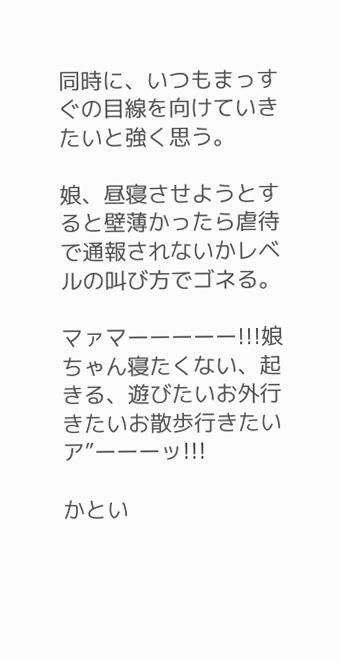同時に、いつもまっすぐの目線を向けていきたいと強く思う。

娘、昼寝させようとすると壁薄かったら虐待で通報されないかレベルの叫び方でゴネる。

マァマーーーーー!!!娘ちゃん寝たくない、起きる、遊びたいお外行きたいお散歩行きたいア”ーーーッ!!!

かとい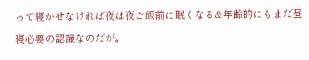って寝かせなければ夜は夜ご飯前に眠くなる&年齢的にもまだ昼寝必要の認識なのだが。